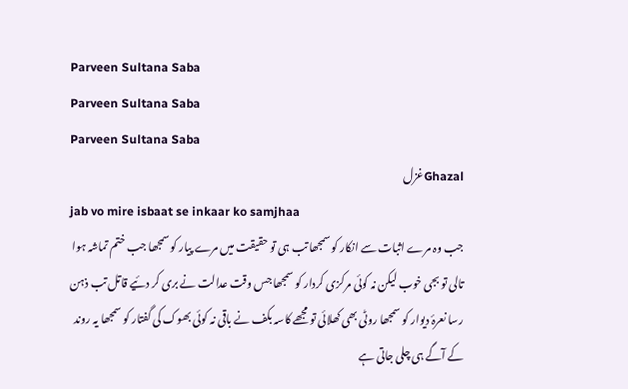Parveen Sultana Saba
Parveen Sultana Saba
Parveen Sultana Saba
Ghazalغزل
jab vo mire isbaat se inkaar ko samjhaa
جب وہ مرے اثبات سے انکار کو سمجھا تب ہی تو حقیقت میں مرے پیار کو سمجھا جب ختم تماشہ ہوا تالی تو بجی خوب لیکن نہ کوئی مرکزی کردار کو سمجھا جس وقت عدالت نے بری کر دئیے قاتل تب ذہن رسا نعرۂ دیوار کو سمجھا روٹی بھی کھلائی تو مجھے کاسہ بکف نے باقی نہ کوئی بھوک کی گفتار کو سمجھا یہ روند کے آگے ہی چلی جاتی ہے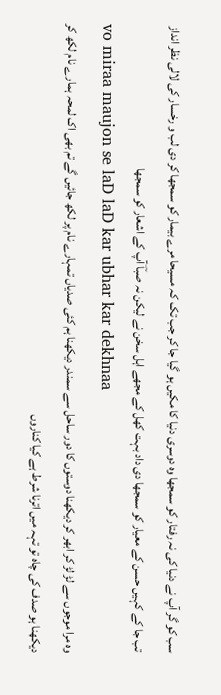سب کو گر آپ نے دنیا کی نہ رفتار کو سمجھا وہ دوسری دنیا کا مکیں ہو گیا جا کر جب تک کہ مسیحا مرے بیمار کو سمجھا کر دی لب و رخسار کی لالی نظر انداز تب جا کے کہیں حسن کے معیار کو سمجھا دی داد بہت کھل کے مجھے اہل سخن نے لیکن نہ صباؔ آپ کے اشعار کو سمجھا
vo miraa maujon se laD laD kar ubhar kar dekhnaa
وہ مرا موجوں سے لڑ لڑ کر ابھر کر دیکھنا دوستوں کا دور ساحل سے سمندر دیکھنا ہم کئی صدیاں تمہارے نام پر لکھ جائیں گے تم بھی اک لمحہ ہمارے نام لکھ کر دیکھنا ہو صدف کی چاہ تو تہہ میں اترنا شرط ہے کیا کناروں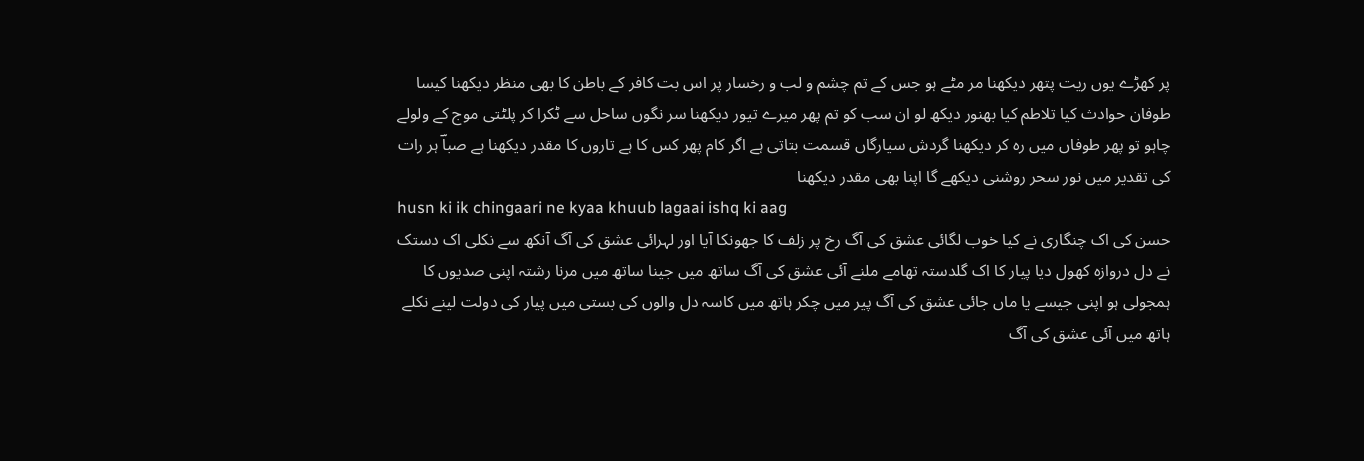پر کھڑے یوں ریت پتھر دیکھنا مر مٹے ہو جس کے تم چشم و لب و رخسار پر اس بت کافر کے باطن کا بھی منظر دیکھنا کیسا طوفان حوادث کیا تلاطم کیا بھنور دیکھ لو ان سب کو تم پھر میرے تیور دیکھنا سر نگوں ساحل سے ٹکرا کر پلٹتی موج کے ولولے چاہو تو پھر طوفاں میں رہ کر دیکھنا گردش سیارگاں قسمت بتاتی ہے اگر کام پھر کس کا ہے تاروں کا مقدر دیکھنا ہے صباؔ ہر رات کی تقدیر میں نور سحر روشنی دیکھے گا اپنا بھی مقدر دیکھنا
husn ki ik chingaari ne kyaa khuub lagaai ishq ki aag
حسن کی اک چنگاری نے کیا خوب لگائی عشق کی آگ رخ پر زلف کا جھونکا آیا اور لہرائی عشق کی آگ آنکھ سے نکلی اک دستک نے دل دروازہ کھول دیا پیار کا اک گلدستہ تھامے ملنے آئی عشق کی آگ ساتھ میں جینا ساتھ میں مرنا رشتہ اپنی صدیوں کا ہمجولی ہو اپنی جیسے یا ماں جائی عشق کی آگ پیر میں چکر ہاتھ میں کاسہ دل والوں کی بستی میں پیار کی دولت لینے نکلے ہاتھ میں آئی عشق کی آگ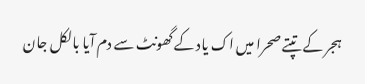ہجر کے تپتے صحرا میں اک یاد کے گھونٹ سے دم آیا بالکل جان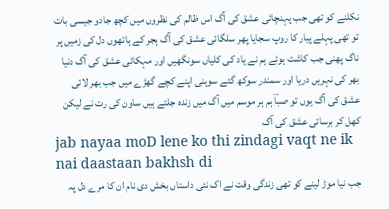نکلنے کو تھی جب پہنچائی عشق کی آگ اس ظالم کی نظروں میں کچھ جادو جیسی بات تو تھی پہلے پیار کا روپ سجایا پھر سلگائی عشق کی آگ ہجر کے ہاتھوں دل کی زمیں پر ناگ پھنی جب کاشت ہوئے ہم نے یاد کی کلیاں سونگھیں اور مہکائی عشق کی آگ دنیا بھر کی نہریں دریا اور سمندر سوکھ گئے سوہنی اپنے کچے گھڑے میں جب بھر لائی عشق کی آگ یوں تو صباؔ ہم ہر موسم میں آگ میں زندہ جلتے ہیں ساون کی رت نے لیکن کھل کر برسائی عشق کی آگ
jab nayaa moD lene ko thi zindagi vaqt ne ik nai daastaan bakhsh di
جب نیا موڑ لینے کو تھی زندگی وقت نے اک نئی داستاں بخش دی نام ان کا مرے دل پہ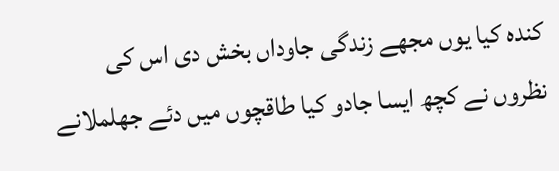کندہ کیا یوں مجھے زندگی جاوداں بخش دی اس کی نظروں نے کچھ ایسا جادو کیا طاقچوں میں دئے جھلملانے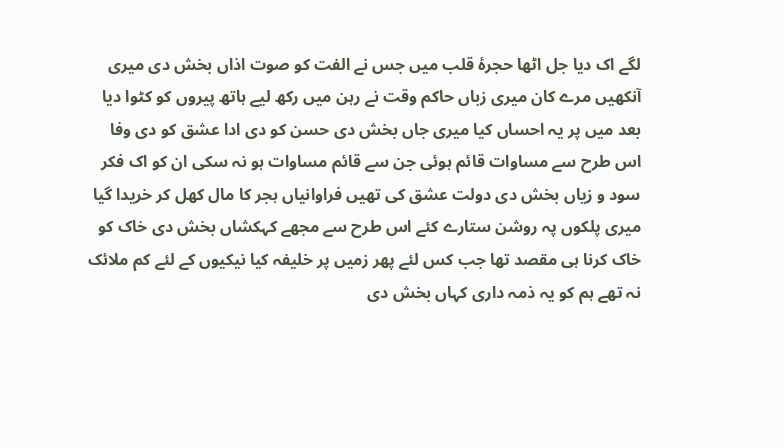لگے اک دیا جل اٹھا حجرۂ قلب میں جس نے الفت کو صوت اذاں بخش دی میری آنکھیں مرے کان میری زباں حاکم وقت نے رہن میں رکھ لیے ہاتھ پیروں کو کٹوا دیا بعد میں پر یہ احساں کیا میری جاں بخش دی حسن کو دی ادا عشق کو دی وفا اس طرح سے مساوات قائم ہوئی جن سے قائم مساوات ہو نہ سکی ان کو اک فکر سود و زیاں بخش دی دولت عشق کی تھیں فراوانیاں ہجر کا مال کھل کر خریدا گیا میری پلکوں پہ روشن ستارے کئے اس طرح سے مجھے کہکشاں بخش دی خاک کو خاک کرنا ہی مقصد تھا جب کس لئے پھر زمیں پر خلیفہ کیا نیکیوں کے لئے کم ملائک نہ تھے ہم کو یہ ذمہ داری کہاں بخش دی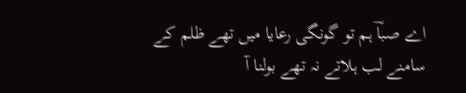اے صباؔ ہم تو گونگی رعایا میں تھے ظلم کے سامنے لب ہلاتے نہ تھے بولنا آ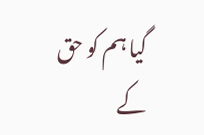گیا ہم کو حق کے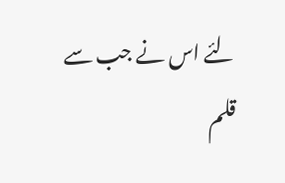لئے اس نے جب سے قلم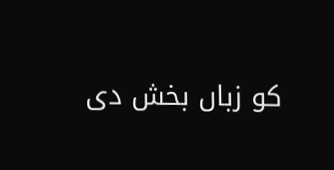کو زباں بخش دی